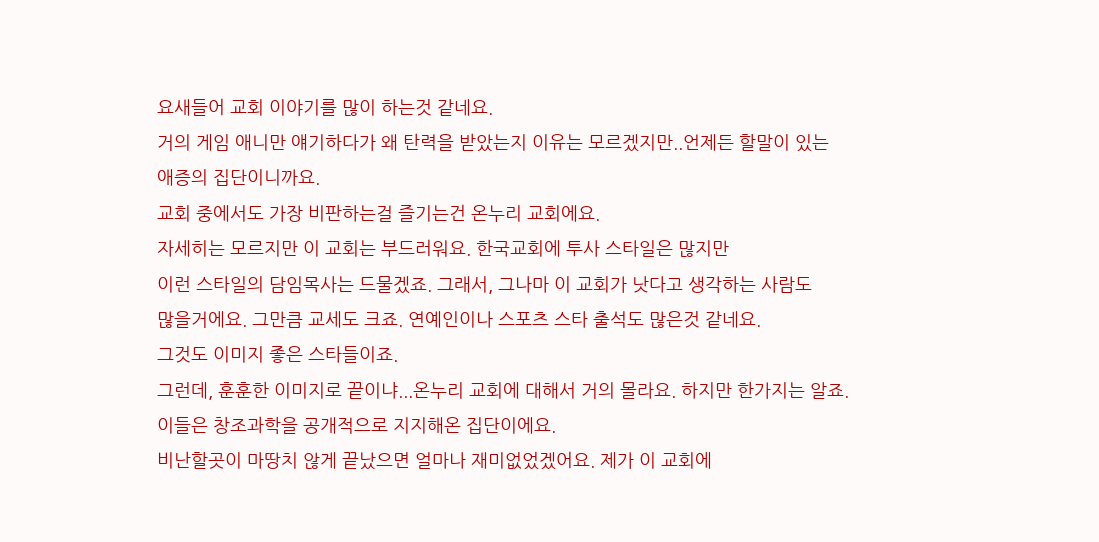요새들어 교회 이야기를 많이 하는것 같네요.
거의 게임 애니만 얘기하다가 왜 탄력을 받았는지 이유는 모르겠지만..언제든 할말이 있는
애증의 집단이니까요.
교회 중에서도 가장 비판하는걸 즐기는건 온누리 교회에요.
자세히는 모르지만 이 교회는 부드러워요. 한국교회에 투사 스타일은 많지만
이런 스타일의 담임목사는 드물겠죠. 그래서, 그나마 이 교회가 낫다고 생각하는 사람도
많을거에요. 그만큼 교세도 크죠. 연예인이나 스포츠 스타 출석도 많은것 같네요.
그것도 이미지 좋은 스타들이죠.
그런데, 훈훈한 이미지로 끝이냐...온누리 교회에 대해서 거의 몰라요. 하지만 한가지는 알죠.
이들은 창조과학을 공개적으로 지지해온 집단이에요.
비난할곳이 마땅치 않게 끝났으면 얼마나 재미없었겠어요. 제가 이 교회에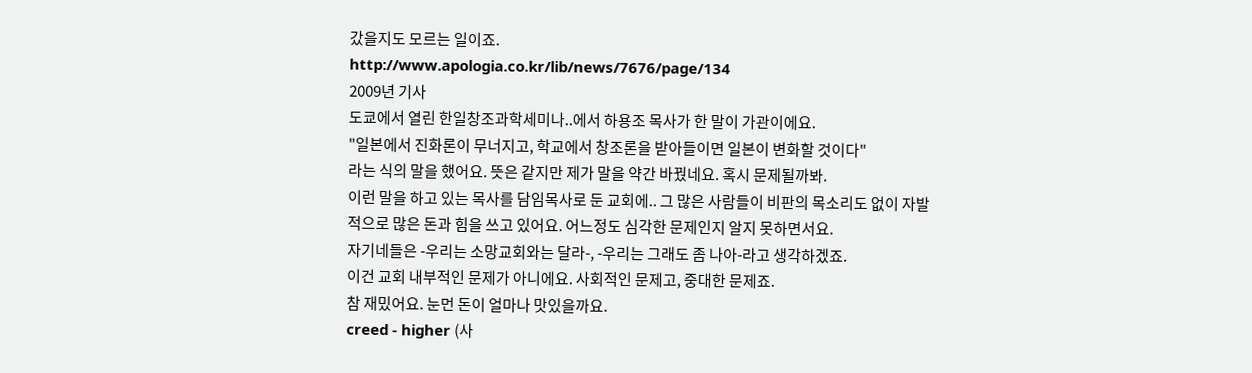갔을지도 모르는 일이죠.
http://www.apologia.co.kr/lib/news/7676/page/134
2009년 기사
도쿄에서 열린 한일창조과학세미나..에서 하용조 목사가 한 말이 가관이에요.
"일본에서 진화론이 무너지고, 학교에서 창조론을 받아들이면 일본이 변화할 것이다"
라는 식의 말을 했어요. 뜻은 같지만 제가 말을 약간 바꿨네요. 혹시 문제될까봐.
이런 말을 하고 있는 목사를 담임목사로 둔 교회에.. 그 많은 사람들이 비판의 목소리도 없이 자발
적으로 많은 돈과 힘을 쓰고 있어요. 어느정도 심각한 문제인지 알지 못하면서요.
자기네들은 -우리는 소망교회와는 달라-, -우리는 그래도 좀 나아-라고 생각하겠죠.
이건 교회 내부적인 문제가 아니에요. 사회적인 문제고, 중대한 문제죠.
참 재밌어요. 눈먼 돈이 얼마나 맛있을까요.
creed - higher (사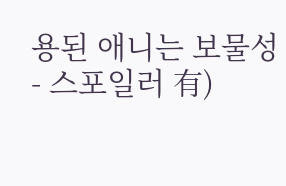용된 애니는 보물성 - 스포일러 有)